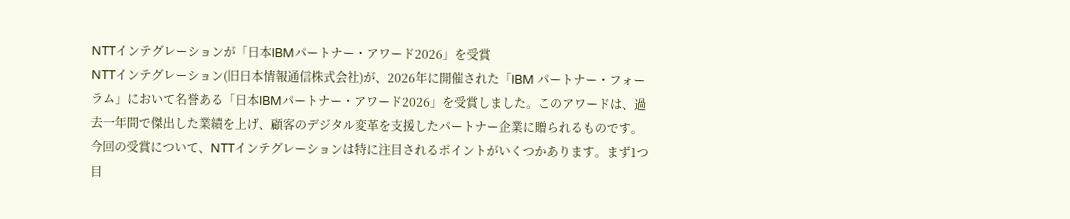NTTインテグレーションが「日本IBMパートナー・アワード2026」を受賞
NTTインテグレーション(旧日本情報通信株式会社)が、2026年に開催された「IBM パートナー・フォーラム」において名誉ある「日本IBMパートナー・アワード2026」を受賞しました。このアワードは、過去一年間で傑出した業績を上げ、顧客のデジタル変革を支援したパートナー企業に贈られるものです。
今回の受賞について、NTTインテグレーションは特に注目されるポイントがいくつかあります。まず1つ目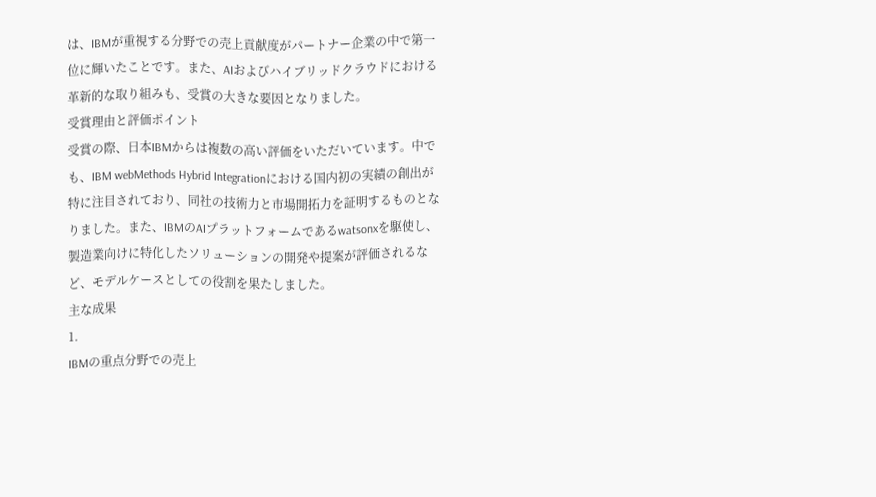は、IBMが重視する分野での売上貢献度がパートナー企業の中で第一位に輝いたことです。また、AIおよびハイブリッドクラウドにおける革新的な取り組みも、受賞の大きな要因となりました。
受賞理由と評価ポイント
受賞の際、日本IBMからは複数の高い評価をいただいています。中でも、IBM webMethods Hybrid Integrationにおける国内初の実績の創出が特に注目されており、同社の技術力と市場開拓力を証明するものとなりました。また、IBMのAIプラットフォームであるwatsonxを駆使し、製造業向けに特化したソリューションの開発や提案が評価されるなど、モデルケースとしての役割を果たしました。
主な成果
1.
IBMの重点分野での売上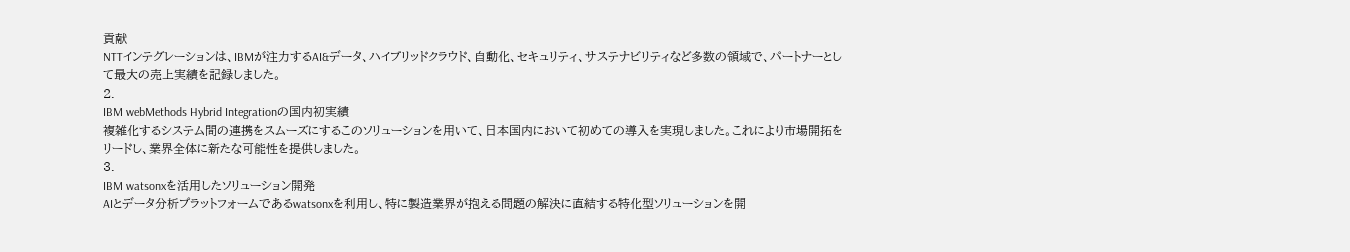貢献
NTTインテグレーションは、IBMが注力するAI&データ、ハイブリッドクラウド、自動化、セキュリティ、サステナビリティなど多数の領域で、パートナーとして最大の売上実績を記録しました。
2.
IBM webMethods Hybrid Integrationの国内初実績
複雑化するシステム間の連携をスムーズにするこのソリューションを用いて、日本国内において初めての導入を実現しました。これにより市場開拓をリードし、業界全体に新たな可能性を提供しました。
3.
IBM watsonxを活用したソリューション開発
AIとデータ分析プラットフォームであるwatsonxを利用し、特に製造業界が抱える問題の解決に直結する特化型ソリューションを開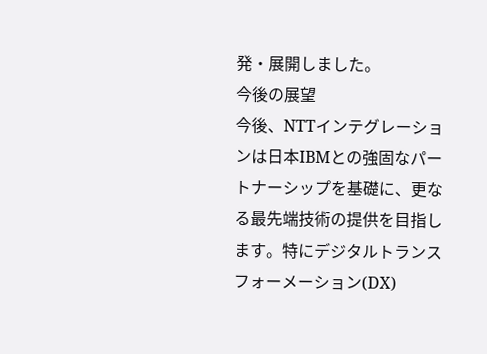発・展開しました。
今後の展望
今後、NTTインテグレーションは日本IBMとの強固なパートナーシップを基礎に、更なる最先端技術の提供を目指します。特にデジタルトランスフォーメーション(DX)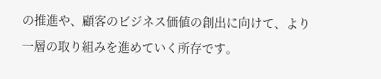の推進や、顧客のビジネス価値の創出に向けて、より一層の取り組みを進めていく所存です。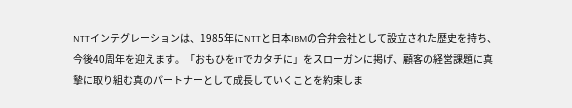NTTインテグレーションは、1985年にNTTと日本IBMの合弁会社として設立された歴史を持ち、今後40周年を迎えます。「おもひをITでカタチに」をスローガンに掲げ、顧客の経営課題に真摯に取り組む真のパートナーとして成長していくことを約束しま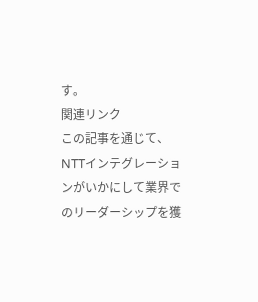す。
関連リンク
この記事を通じて、NTTインテグレーションがいかにして業界でのリーダーシップを獲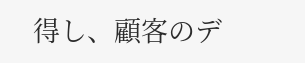得し、顧客のデ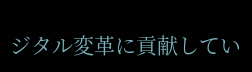ジタル変革に貢献してい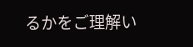るかをご理解い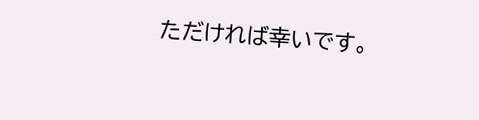ただければ幸いです。